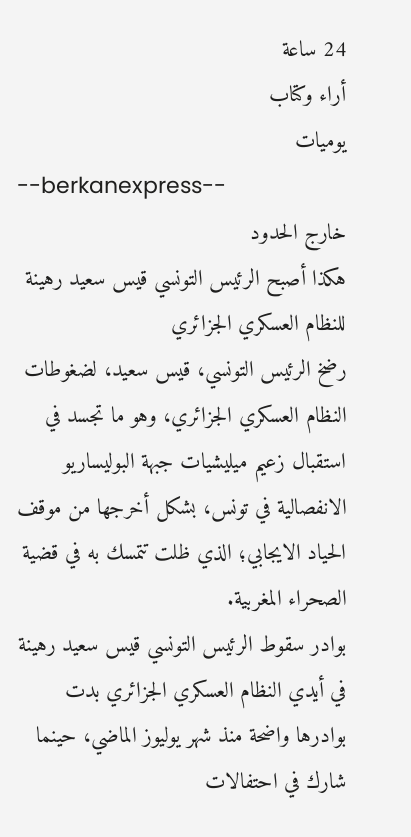24 ساعة
أراء وكتاب
يوميات
--berkanexpress--
خارج الحدود
هكذا أصبح الرئيس التونسي قيس سعيد رهينة للنظام العسكري الجزائري
رضخ الرئيس التونسي، قيس سعيد، لضغوطات النظام العسكري الجزائري، وهو ما تجسد في استقبال زعيم ميليشيات جبهة البوليساريو الانفصالية في تونس، بشكل أخرجها من موقف الحياد الايجابي؛ الذي ظلت تتمسك به في قضية الصحراء المغربية.
بوادر سقوط الرئيس التونسي قيس سعيد رهينة في أيدي النظام العسكري الجزائري بدت بوادرها واضحة منذ شهر يوليوز الماضي، حينما شارك في احتفالات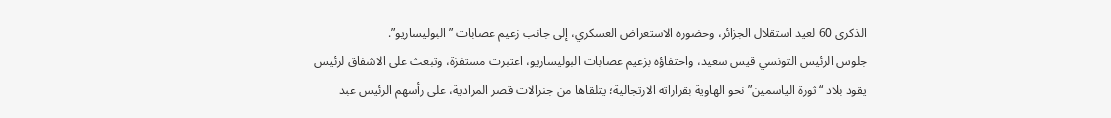الذكرى 60 لعيد استقلال الجزائر، وحضوره الاستعراض العسكري، إلى جانب زعيم عصابات ” البوليساريو”.
جلوس الرئيس التونسي قيس سعيد، واحتفاؤه بزعيم عصابات البوليساريو، اعتبرت مستفزة، وتبعث على الاشفاق لرئيس يقود بلاد “ثورة الياسمين” نحو الهاوية بقراراته الارتجالية؛ يتلقاها من جنرالات قصر المرادية، على رأسهم الرئيس عبد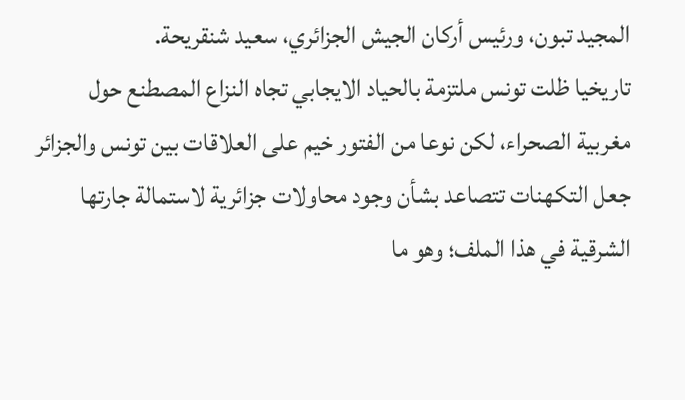المجيد تبون، ورئيس أركان الجيش الجزائري، سعيد شنقريحة.
تاريخيا ظلت تونس ملتزمة بالحياد الايجابي تجاه النزاع المصطنع حول مغربية الصحراء، لكن نوعا من الفتور خيم على العلاقات بين تونس والجزائر جعل التكهنات تتصاعد بشأن وجود محاولات جزائرية لاستمالة جارتها الشرقية في هذا الملف؛ وهو ما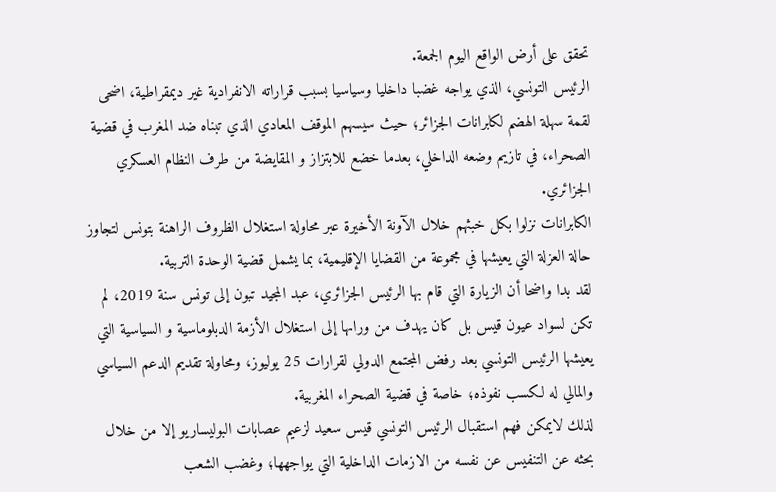تحقق على أرض الواقع اليوم الجمعة.
الرئيس التونسي، الذي يواجه غضبا داخليا وسياسيا بسبب قراراته الانفرادية غير ديمقراطية، اضحى لقمة سهلة الهضم لكابرانات الجزائر؛ حيث سيسهم الموقف المعادي الذي تبناه ضد المغرب في قضية الصحراء، في تازيم وضعه الداخلي، بعدما خضع للابتزاز و المقايضة من طرف النظام العسكري الجزائري.
الكابرانات نزلوا بكل خبثهم خلال الآونة الأخيرة عبر محاولة استغلال الظروف الراهنة بتونس لتجاوز حالة العزلة التي يعيشها في مجموعة من القضايا الإقليمية، بما يشمل قضية الوحدة التربية.
لقد بدا واضحا أن الزيارة التي قام بها الرئيس الجزائري، عبد المجيد تبون إلى تونس سنة 2019، لم تكن لسواد عيون قيس بل كان يهدف من وراىها إلى استغلال الأزمة الدبلوماسية و السياسية التي يعيشها الرئيس التونسي بعد رفض المجتمع الدولي لقرارات 25 يوليوز، ومحاولة تقديم الدعم السياسي والمالي له لكسب نفوذه؛ خاصة في قضية الصحراء المغربية.
لذلك لايمكن فهم استقبال الرئيس التونسي قيس سعيد لزعيم عصابات البوليساريو إلا من خلال بحثه عن التنفيس عن نفسه من الازمات الداخلية التي يواجهها؛ وغضب الشعب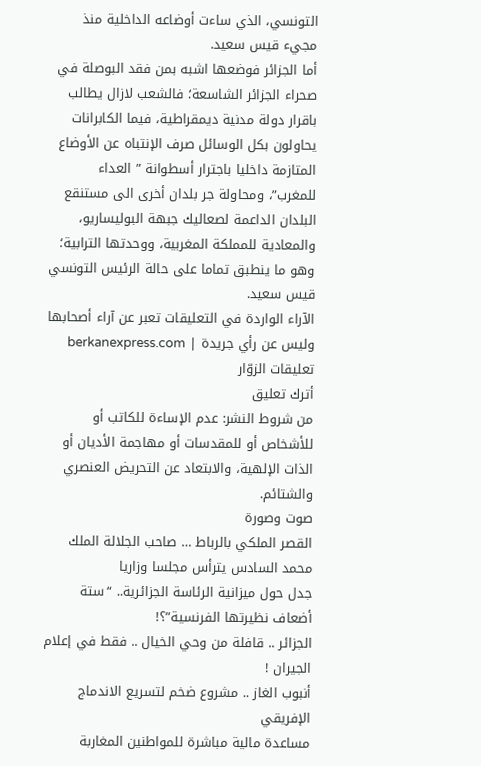التونسي، الذي ساءت أوضاعه الداخلية منذ مجيء قيس سعيد.
أما الجزائر فوضعها اشبه بمن فقد البوصلة في صحراء الجزائر الشاسعة؛ فالشعب لازال يطالب باقرار دولة مدنية ديمقراطية، فيما الكابرانات يحاولون بكل الوسائل صرف الإنتباه عن الأوضاع المتازمة داخليا باجترار أسطوانة ” العداء للمغرب”، ومحاولة جر بلدان أخرى الى مستنقع البلدان الداعمة لصعاليك جبهة البوليساريو، والمعادية للمملكة المغربية، ووحدتها الترابية؛ وهو ما ينطبق تماما على حالة الرئيس التونسي قيس سعيد.
الآراء الواردة في التعليقات تعبر عن آراء أصحابها وليس عن رأي جريدة | berkanexpress.com
تعليقات الزوّار
أترك تعليق
من شروط النشر: عدم الإساءة للكاتب أو للأشخاص أو للمقدسات أو مهاجمة الأديان أو الذات الإلهية، والابتعاد عن التحريض العنصري والشتائم.
صوت وصورة
القصر الملكي بالرباط … صاحب الجلالة الملك محمد السادس يترأس مجلسا وزاريا
جدل حول ميزانية الرئاسة الجزائرية.. “ستة أضعاف نظيرتها الفرنسية”؟!
الجزائر .. قافلة من وحي الخيال .. فقط في إعلام الجيران !
أنبوب الغاز .. مشروع ضخم لتسريع الاندماج الإفريقي
مساعدة مالية مباشرة للمواطنين المغاربة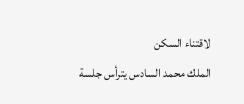لاقتناء السكن
الملك محمد السادس يترأس جلسة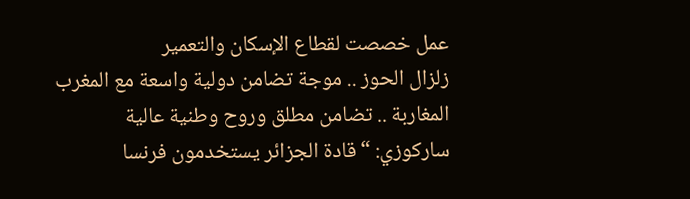عمل خصصت لقطاع الإسكان والتعمير
زلزال الحوز .. موجة تضامن دولية واسعة مع المغرب
المغاربة .. تضامن مطلق وروح وطنية عالية
ساركوزي: “قادة الجزائر يستخدمون فرنسا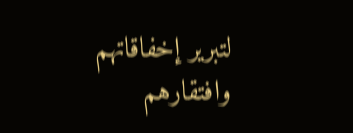لتبرير إخفاقاتهم وافتقارهم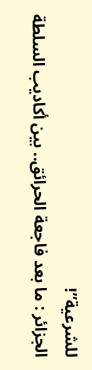للشرعية”!
الجزائر : ما بعد فاجعة الحرائق.. بين أكاديب السلطة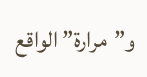و”مرارة” الواقع